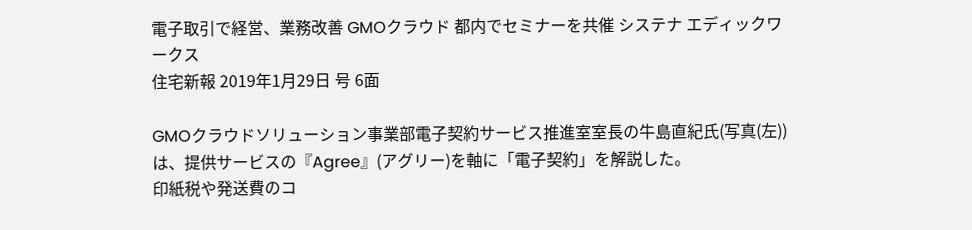電子取引で経営、業務改善 GMOクラウド 都内でセミナーを共催 システナ エディックワークス
住宅新報 2019年1月29日 号 6面

GMOクラウドソリューション事業部電子契約サービス推進室室長の牛島直紀氏(写真(左))は、提供サービスの『Agree』(アグリー)を軸に「電子契約」を解説した。
印紙税や発送費のコ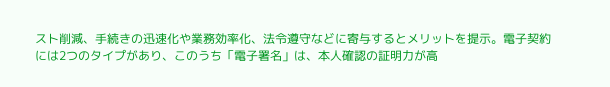スト削減、手続きの迅速化や業務効率化、法令遵守などに寄与するとメリットを提示。電子契約には2つのタイプがあり、このうち「電子署名」は、本人確認の証明力が高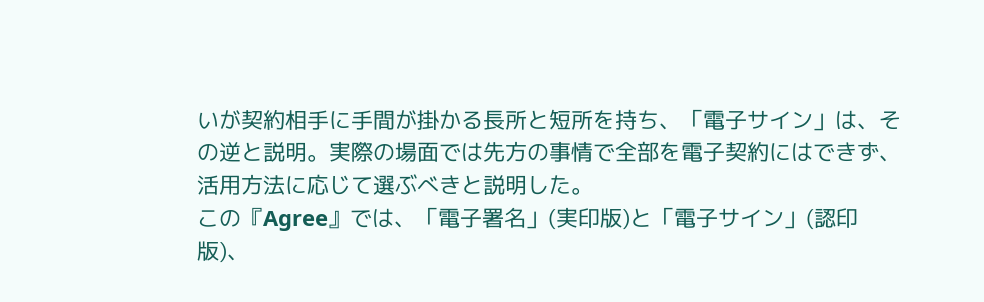いが契約相手に手間が掛かる長所と短所を持ち、「電子サイン」は、その逆と説明。実際の場面では先方の事情で全部を電子契約にはできず、活用方法に応じて選ぶべきと説明した。
この『Agree』では、「電子署名」(実印版)と「電子サイン」(認印版)、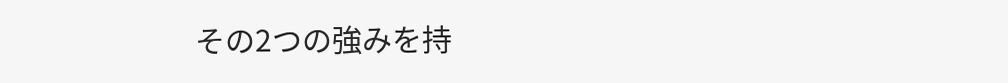その2つの強みを持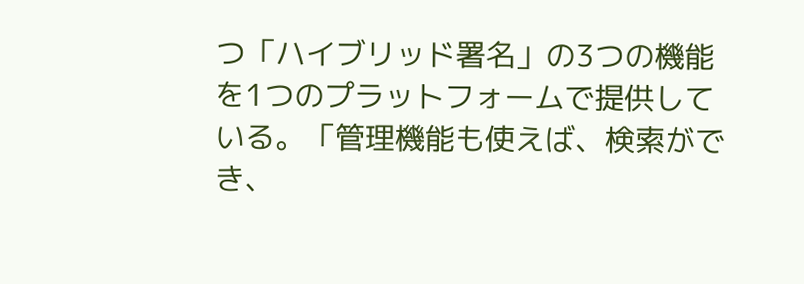つ「ハイブリッド署名」の3つの機能を1つのプラットフォームで提供している。「管理機能も使えば、検索ができ、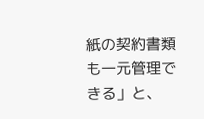紙の契約書類も一元管理できる」と、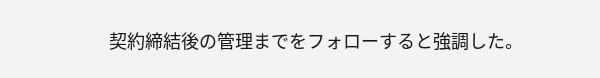契約締結後の管理までをフォローすると強調した。